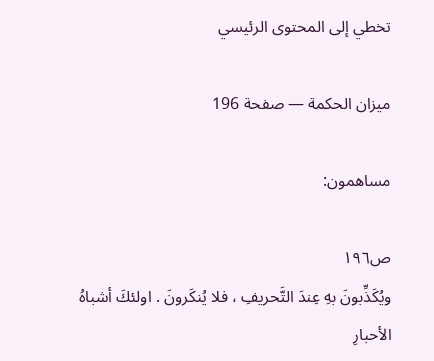تخطي إلى المحتوى الرئيسي

ميزان الحكمة — صفحة 196

مساهمون:

ص١٩٦
ويُكَذِّبونَ بهِ عِندَ التَّحريفِ ، فلا يُنكَرونَ . اولئكَ أشباهُ الأحبارِ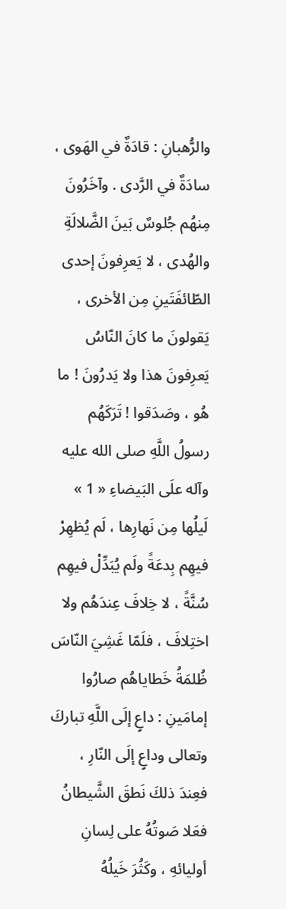والرُّهبانِ : قادَةٌ في الهَوى ، سادَةٌ في الرَّدى . وآخَرُونَ مِنهُم جُلوسٌ بَينَ الضَّلالَةِ والهُدى ، لا يَعرِفونَ إحدى الطّائفَتَينِ مِن الأخرى ، يَقولونَ ما كانَ النّاسُ يَعرِفونَ هذا ولا يَدرُونَ ! ما هُو ، وصَدَقوا ! تَرَكَهُم رسولُ اللَّهِ صلى الله عليه وآله علَى البَيضاءِ « 1 » لَيلُها مِن نَهارِها ، لَم يُظهِرْ فيهِم بِدعَةً ولَم يُبَدِّلْ فيهِم سُنَّةً ، لا خِلافَ عِندَهُم ولا اختِلافَ ، فلَمّا غَشِيَ النّاسَ ظُلمَةُ خَطاياهُم صارُوا إمامَينِ : داعٍ إلَى اللَّهِ تباركَ وتعالى وداعٍ إلَى النّارِ ، فعِندَ ذلكَ نَطقَ الشَّيطانُ فعَلا صَوتُهُ على لِسانِ أوليائهِ ، وكَثُرَ خَيلُهُ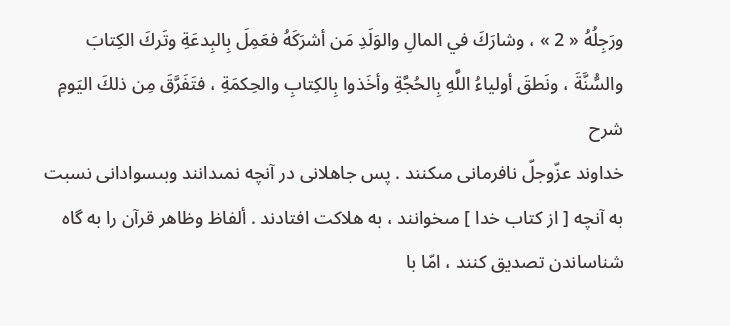ورَجِلُهُ « 2 » ، وشارَكَ في المالِ والوَلَدِ مَن أشرَكَهُ فعَمِلَ بِالبِدعَةِ وتَركَ الكِتابَ والسُّنَّةَ ، ونَطقَ أولياءُ اللَّهِ بِالحُجَّةِ وأخَذوا بِالكِتابِ والحِكمَةِ ، فتَفَرَّقَ مِن ذلكَ اليَومِ
شرح
خداوند عزّوجلّ نافرمانى مىكنند . پس جاهلانى در آنچه نمىدانند وبىسوادانى نسبت به آنچه [ از كتاب خدا ] مىخوانند ، به هلاكت افتادند . ألفاظ وظاهر قرآن را به گاه شناساندن تصديق كنند ، امّا با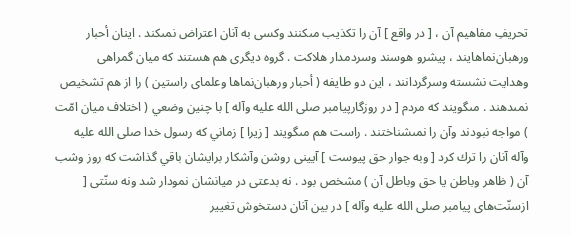تحريفِ مفاهيم آن ، [ در واقع ] آن را تكذيب مىكنند وكسى به آنان اعتراض نمىكند . اينان أحبار ورهبان‌نماهايند ، پيشرو هوسند وسردمدار هلاكت . گروه ديگرى هم هستند كه ميان گمراهى وهدايت نشسته وسرگردانند ، اين دو طايفه ( أحبار ورهبان‌نماها وعلماى راستين ) را از هم تشخيص نمىدهند . مىگويند كه مردم [ در روزگارپيامبر صلى الله عليه وآله ] با چنين وضعي ( اختلاف ميان امّت ) مواجه نبودند وآن را نمىشناختند . راست هم مىگويند [ زيرا ] زماني كه رسول خدا صلى الله عليه وآله آنان را ترك كرد [ وبه جوار حق پيوست ] آيينى روشن وآشكار برايشان باقي گذاشت كه روز وشب آن ( ظاهر وباطن يا حق وباطل آن ) مشخص بود . نه بدعتى در ميانشان نمودار شد ونه سنّتى [ ازسنّت‌هاى پيامبر صلى الله عليه وآله ] در بين آنان دستخوش تغيير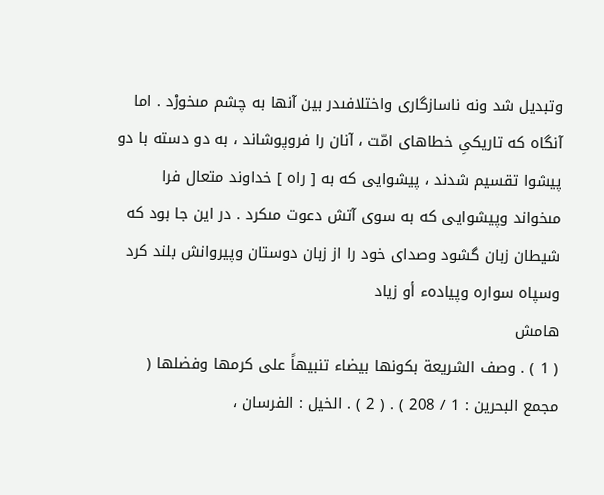وتبديل شد ونه ناسازگارى واختلافىدر بين آنها به چشم مىخورْد . اما آنگاه كه تاريكىِ خطاهاى امّت ، آنان را فروپوشاند ، به دو دسته با دو پيشوا تقسيم شدند ، پيشوايى كه به [ راه ] خداوند متعال فرا مىخواند وپيشوايى كه به سوى آتش دعوت مىكرد . در اين جا بود كه شيطان زبان گشود وصداى خود را از زبان دوستان وپيروانش بلند كرد وسپاه سواره وپيادهء أو زياد
هامش
( 1 ) . وصف الشريعة بكونها بيضاء تنبيهاً على كرمها وفضلها ( مجمع البحرين : 1 / 208 ) . ( 2 ) . الخيل : الفرسان ،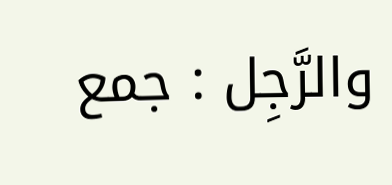والرَّجِل : جمع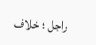راجل ؛ خلاف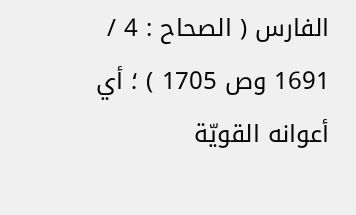الفارس ( الصحاح : 4 / 1691 وص 1705 ) ؛ أي أعوانه القويّة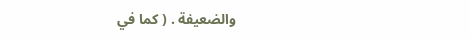والضعيفة . ( كما في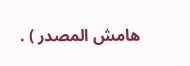هامش المصدر ) .